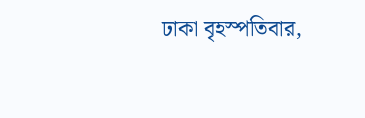ঢাকা বৃহস্পতিবার,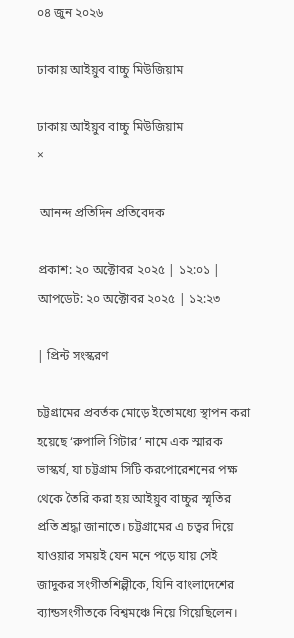০৪ জুন ২০২৬

ঢাকায় আইয়ুব বাচ্চু মিউজিয়াম

ঢাকায় আইয়ুব বাচ্চু মিউজিয়াম
×

 আনন্দ প্রতিদিন প্রতিবেদক

প্রকাশ: ২০ অক্টোবর ২০২৫ | ১২:০১ | আপডেট: ২০ অক্টোবর ২০২৫ | ১২:২৩

| প্রিন্ট সংস্করণ

চট্টগ্রামের প্রবর্তক মোড়ে ইতোমধ্যে স্থাপন করা হয়েছে ‘রুপালি গিটার’ নামে এক স্মারক ভাস্কর্য, যা চট্টগ্রাম সিটি করপোরেশনের পক্ষ থেকে তৈরি করা হয় আইয়ুব বাচ্চুর স্মৃতির প্রতি শ্রদ্ধা জানাতে। চট্টগ্রামের এ চত্বর দিয়ে যাওয়ার সময়ই যেন মনে পড়ে যায় সেই জাদুকর সংগীতশিল্পীকে, যিনি বাংলাদেশের ব্যান্ডসংগীতকে বিশ্বমঞ্চে নিয়ে গিয়েছিলেন।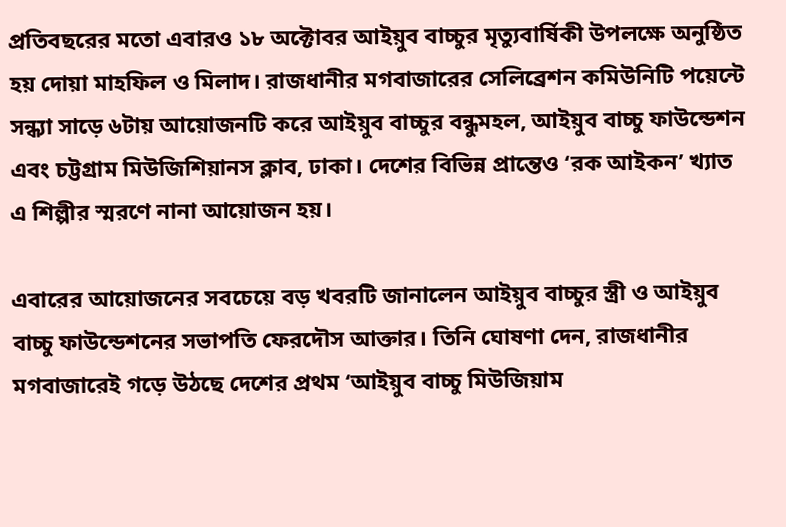প্রতিবছরের মতো এবারও ১৮ অক্টোবর আইয়ুব বাচ্চুর মৃত্যুবার্ষিকী উপলক্ষে অনুষ্ঠিত হয় দোয়া মাহফিল ও মিলাদ। রাজধানীর মগবাজারের সেলিব্রেশন কমিউনিটি পয়েন্টে সন্ধ্যা সাড়ে ৬টায় আয়োজনটি করে আইয়ুব বাচ্চুর বন্ধুমহল, আইয়ুব বাচ্চু ফাউন্ডেশন এবং চট্টগ্রাম মিউজিশিয়ানস ক্লাব, ঢাকা। দেশের বিভিন্ন প্রান্তেও ‘রক আইকন’ খ্যাত এ শিল্পীর স্মরণে নানা আয়োজন হয়।

এবারের আয়োজনের সবচেয়ে বড় খবরটি জানালেন আইয়ুব বাচ্চুর স্ত্রী ও আইয়ুব বাচ্চু ফাউন্ডেশনের সভাপতি ফেরদৌস আক্তার। তিনি ঘোষণা দেন, রাজধানীর মগবাজারেই গড়ে উঠছে দেশের প্রথম ‘আইয়ুব বাচ্চু মিউজিয়াম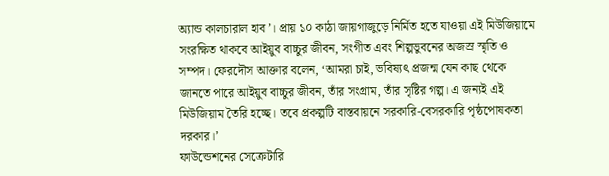অ্যান্ড কালচারাল হাব’। প্রায় ১০ কাঠা জায়গাজুড়ে নির্মিত হতে যাওয়া এই মিউজিয়ামে সংরক্ষিত থাকবে আইয়ুব বাচ্চুর জীবন, সংগীত এবং শিল্পভুবনের অজস্র স্মৃতি ও সম্পদ। ফেরদৌস আক্তার বলেন, ‘আমরা চাই, ভবিষ্যৎ প্রজন্ম যেন কাছ থেকে জানতে পারে আইয়ুব বাচ্চুর জীবন, তাঁর সংগ্রাম, তাঁর সৃষ্টির গল্প। এ জন্যই এই মিউজিয়াম তৈরি হচ্ছে। তবে প্রকল্পটি বাস্তবায়নে সরকারি-বেসরকারি পৃষ্ঠপোষকতা দরকার।’
ফাউন্ডেশনের সেক্রেটারি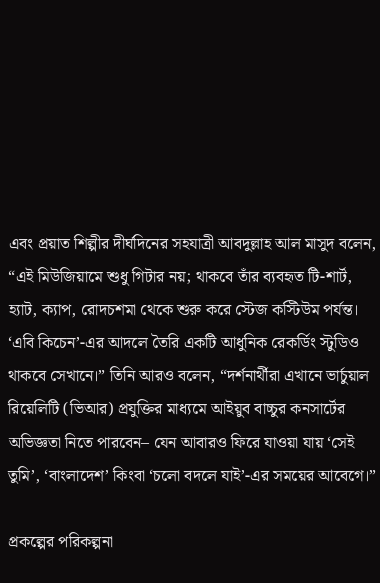এবং প্রয়াত শিল্পীর দীর্ঘদিনের সহযাত্রী আবদুল্লাহ আল মাসুদ বলেন, “এই মিউজিয়ামে শুধু গিটার নয়; থাকবে তাঁর ব্যবহৃত টি-শার্ট, হ্যাট, ক্যাপ, রোদচশমা থেকে শুরু করে স্টেজ কস্টিউম পর্যন্ত। ‘এবি কিচেন’-এর আদলে তৈরি একটি আধুনিক রেকর্ডিং স্টুডিও থাকবে সেখানে।” তিনি আরও বলেন, “দর্শনার্থীরা এখানে ভার্চুয়াল রিয়েলিটি (ভিআর) প্রযুক্তির মাধ্যমে আইয়ুব বাচ্চুর কনসার্টের অভিজ্ঞতা নিতে পারবেন– যেন আবারও ফিরে যাওয়া যায় ‘সেই তুমি’, ‘বাংলাদেশ’ কিংবা ‘চলো বদলে যাই’-এর সময়ের আবেগে।”

প্রকল্পের পরিকল্পনা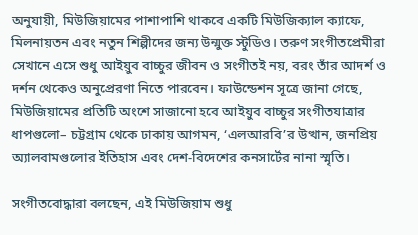অনুযায়ী, মিউজিয়ামের পাশাপাশি থাকবে একটি মিউজিক্যাল ক্যাফে, মিলনায়তন এবং নতুন শিল্পীদের জন্য উন্মুক্ত স্টুডিও। তরুণ সংগীতপ্রেমীরা সেখানে এসে শুধু আইয়ুব বাচ্চুর জীবন ও সংগীতই নয়, বরং তাঁর আদর্শ ও দর্শন থেকেও অনুপ্রেরণা নিতে পারবেন। ফাউন্ডেশন সূত্রে জানা গেছে, মিউজিয়ামের প্রতিটি অংশে সাজানো হবে আইয়ুব বাচ্চুর সংগীতযাত্রার ধাপগুলো– চট্টগ্রাম থেকে ঢাকায় আগমন, ‘এলআরবি’র উত্থান, জনপ্রিয় অ্যালবামগুলোর ইতিহাস এবং দেশ-বিদেশের কনসার্টের নানা স্মৃতি।

সংগীতবোদ্ধারা বলছেন, এই মিউজিয়াম শুধু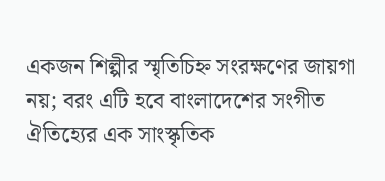একজন শিল্পীর স্মৃতিচিহ্ন সংরক্ষণের জায়গা নয়; বরং এটি হবে বাংলাদেশের সংগীত ঐতিহ্যের এক সাংস্কৃতিক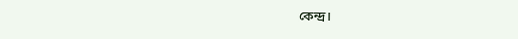কেন্দ্র।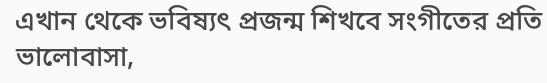এখান থেকে ভবিষ্যৎ প্রজন্ম শিখবে সংগীতের প্রতি ভালোবাসা,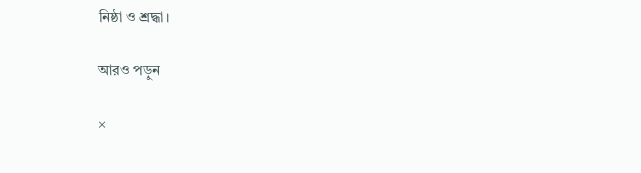নিষ্ঠা ও শ্রদ্ধা।

আরও পড়ুন

×